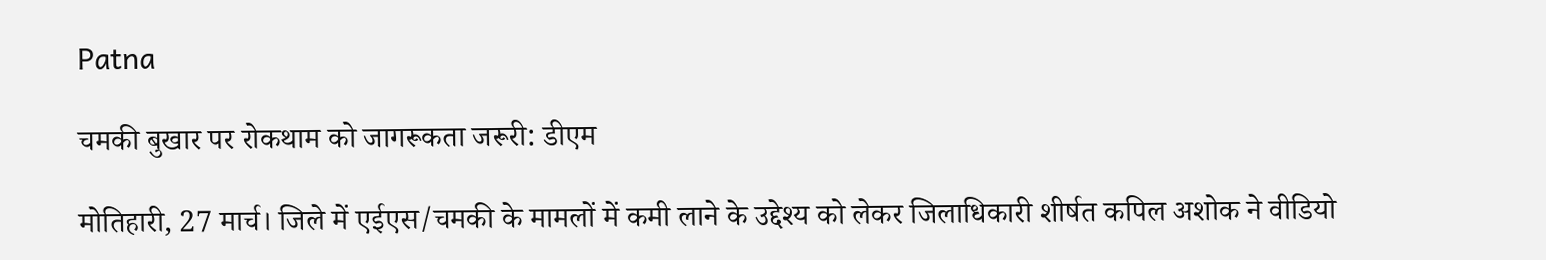Patna

चमकी बुखार पर रोकथाम को जागरूकता जरूरी: डीएम

मोतिहारी, 27 मार्च। जिले में एईएस/चमकी के मामलों में कमी लाने के उद्देश्य को लेकर जिलाधिकारी शीर्षत कपिल अशोक ने वीडियो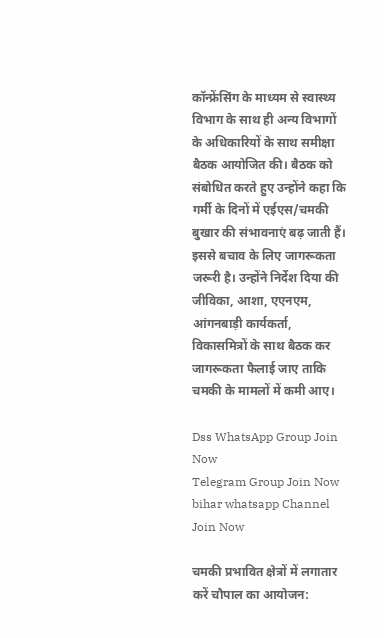कॉन्फ्रेंसिंग के माध्यम से स्वास्थ्य विभाग के साथ ही अन्य विभागों के अधिकारियों के साथ समीक्षा बैठक आयोजित की। बैठक को संबोधित करते हुए उन्होंने कहा कि गर्मी के दिनों में एईएस/चमकी बुखार की संभावनाएं बढ़ जाती हैं। इससे बचाव के लिए जागरूकता जरूरी है। उन्होंने निर्देश दिया की जीविका, आशा, एएनएम, आंगनबाड़ी कार्यकर्ता, विकासमित्रों के साथ बैठक कर जागरूकता फैलाई जाए ताकि चमकी के मामलों में कमी आए।

Dss WhatsApp Group Join Now
Telegram Group Join Now
bihar whatsapp Channel Join Now

चमकी प्रभावित क्षेत्रों में लगातार करें चौपाल का आयोजन: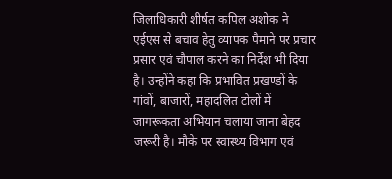जिलाधिकारी शीर्षत कपिल अशोक ने एईएस से बचाव हेतु व्यापक पैमाने पर प्रचार प्रसार एवं चौपाल करने का निर्देश भी दिया है। उन्होंने कहा कि प्रभावित प्रखण्डों के गांवों, बाजारों, महादलित टोलों में जागरूकता अभियान चलाया जाना बेहद जरूरी है। मौके पर स्वास्थ्य विभाग एवं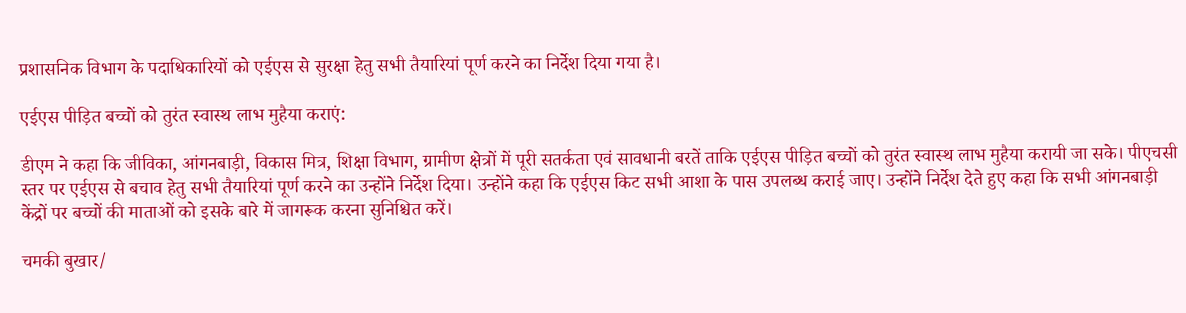प्रशासनिक विभाग के पदाधिकारियों को एईएस से सुरक्षा हेतु सभी तैयारियां पूर्ण करने का निर्देश दिया गया है।

एईएस पीड़ित बच्चों को तुरंत स्वास्थ लाभ मुहैया कराएं:

डीएम ने कहा कि जीविका, आंगनबाड़ी, विकास मित्र, शिक्षा विभाग, ग्रामीण क्षेत्रों में पूरी सतर्कता एवं सावधानी बरतें ताकि एईएस पीड़ित बच्चों को तुरंत स्वास्थ लाभ मुहैया करायी जा सके। पीएचसी स्तर पर एईएस से बचाव हेतु सभी तैयारियां पूर्ण करने का उन्होंने निर्देश दिया। उन्होंने कहा कि एईएस किट सभी आशा के पास उपलब्ध कराई जाए। उन्होंने निर्देश देते हुए कहा कि सभी आंगनबाड़ी केंद्रों पर बच्चों की माताओं को इसके बारे में जागरूक करना सुनिश्चित करें।

चमकी बुखार/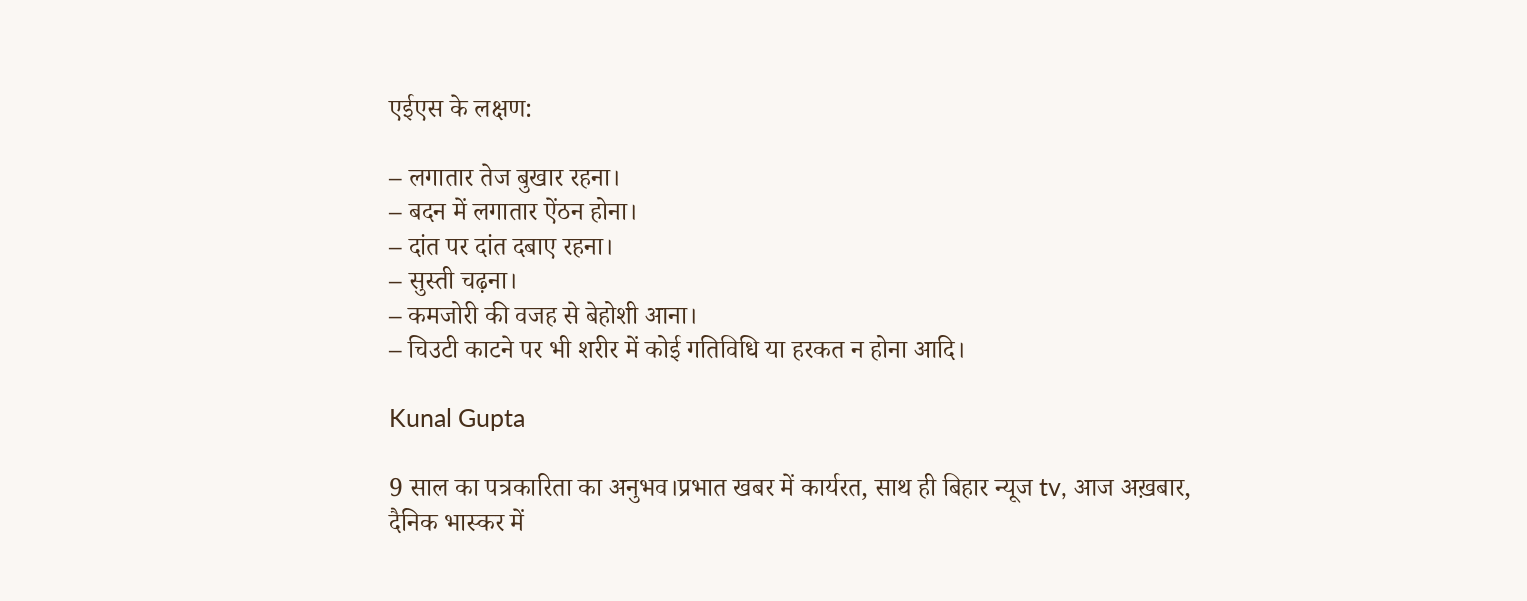एईएस के लक्षण:

– लगातार तेज बुखार रहना।
– बदन में लगातार ऐंठन होना।
– दांत पर दांत दबाए रहना।
– सुस्ती चढ़ना।
– कमजोरी की वजह से बेहोशी आना।
– चिउटी काटने पर भी शरीर में कोई गतिविधि या हरकत न होना आदि।

Kunal Gupta

9 साल का पत्रकारिता का अनुभव।प्रभात खबर में कार्यरत, साथ ही बिहार न्यूज tv, आज अख़बार, दैनिक भास्कर में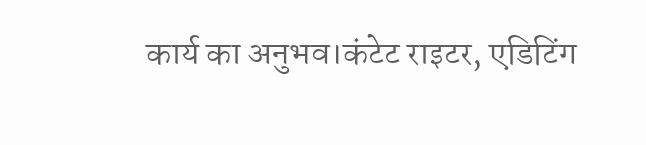कार्य का अनुभव।कंटेट राइटर, एडिटिंग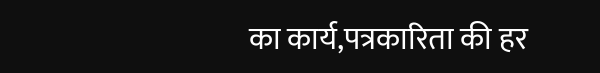का कार्य,पत्रकारिता की हर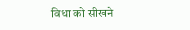विधा को सीखने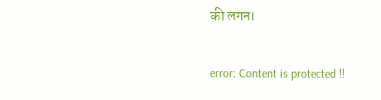की लगन।

error: Content is protected !!